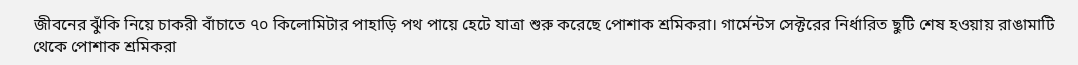জীবনের ঝুঁকি নিয়ে চাকরী বাঁচাতে ৭০ কিলোমিটার পাহাড়ি পথ পায়ে হেটে যাত্রা শুরু করেছে পোশাক শ্রমিকরা। গার্মেন্টস সেক্টরের নির্ধারিত ছুটি শেষ হওয়ায় রাঙামাটি থেকে পোশাক শ্রমিকরা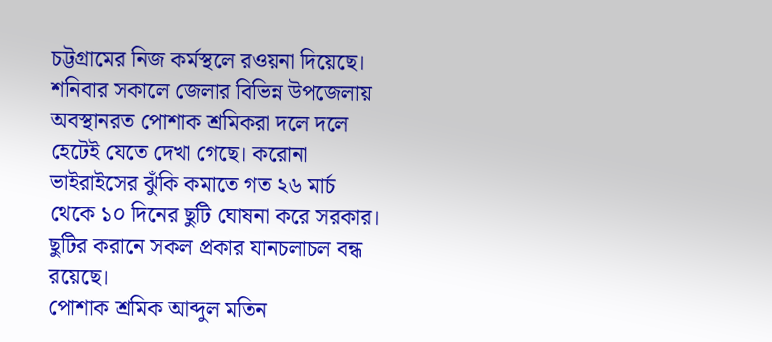চট্টগ্রামের নিজ কর্মস্থলে রওয়না দিয়েছে।
শনিবার সকালে জেলার বিভিন্ন উপজেলায় অবস্থানরত পোশাক শ্রমিকরা দলে দলে হেটেই যেতে দেখা গেছে। করোনা ভাইরাইসের ঝুঁকি কমাতে গত ২৬ মার্চ থেকে ১০ দিনের ছুটি ঘোষনা করে সরকার। ছুটির করানে সকল প্রকার যানচলাচল বন্ধ রয়েছে।
পোশাক শ্রমিক আব্দুল মতিন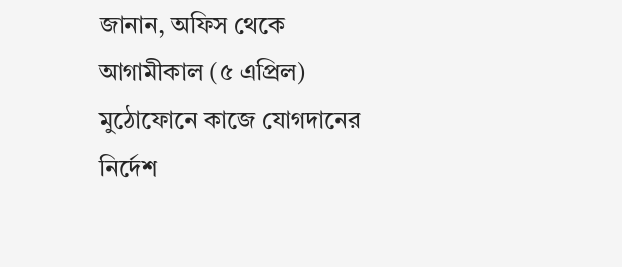জানান, অফিস থেকে আগামীকাল (৫ এপ্রিল) মুঠোফোনে কাজে যোগদানের নির্দেশ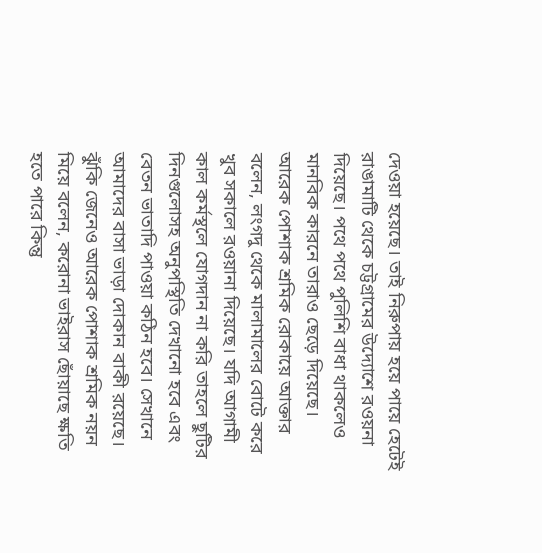দেওয়া হয়েছে। তাই নিরুপায় হয়ে পায়ে হেটেই রাঙামাটি থেকে চট্টগ্রামের উদ্যোশে রওয়না দিয়েছে। পথে পথে পুলিশি বাধা থাকলেও মানবিক কারনে তারাও ছেড়ে দিয়েছে।
আরেক পোশাক শ্রমিক রোকায়ে আক্তার বলেন, লংগদু থেকে মালামালের বোটে করে খুব সকালে রওয়ানা দিয়েছে। যদি আগামী কাল কর্মস্থলে যোগদান না করি তাহলে ছুটির দিনগুলোসহ অনুপস্থিতি দেখানো হবে এবং বেতন ভাতাদি পাওয়া কঠিন হবে। সেখানে আমাদের বাসা ভাড়া দোকান বাকী রয়েছে।
ঝুঁকি জেনেও আরেক পোশাক শ্রমিক নয়ন মিয়ে বলেন, করোনা ভাইরাস ছোঁয়াছে ক্ষতি হতে পারে কিন্তু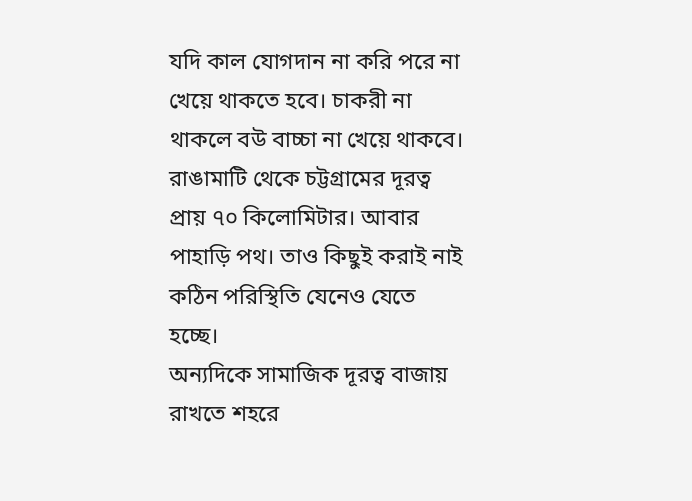যদি কাল যোগদান না করি পরে না খেয়ে থাকতে হবে। চাকরী না থাকলে বউ বাচ্চা না খেয়ে থাকবে। রাঙামাটি থেকে চট্টগ্রামের দূরত্ব প্রায় ৭০ কিলোমিটার। আবার পাহাড়ি পথ। তাও কিছুই করাই নাই কঠিন পরিস্থিতি যেনেও যেতে হচ্ছে।
অন্যদিকে সামাজিক দূরত্ব বাজায় রাখতে শহরে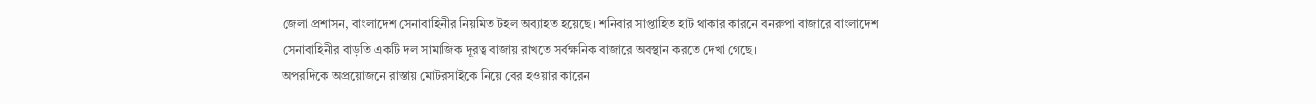জেলা প্রশাসন, বাংলাদেশ সেনাবাহিনীর নিয়মিত টহল অব্যাহত হয়েছে। শনিবার সাপ্তাহিত হাট থাকার কারনে বনরুপা বাজারে বাংলাদেশ সেনাবাহিনীর বাড়তি একটি দল সামাজিক দূরত্ব বাজায় রাখতে সর্বক্ষনিক বাজারে অবস্থান করতে দেখা গেছে।
অপরদিকে অপ্রয়োজনে রাস্তায় মোটরসাইকে নিয়ে বের হওয়ার কারেন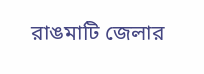রাঙমাটি জেলার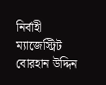নির্বাহী ম্যাজেস্ট্রিট বোরহান উদ্দিন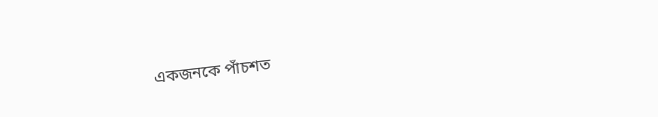একজনকে পাঁচশত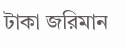টাকা জরিমান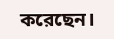করেছেন।